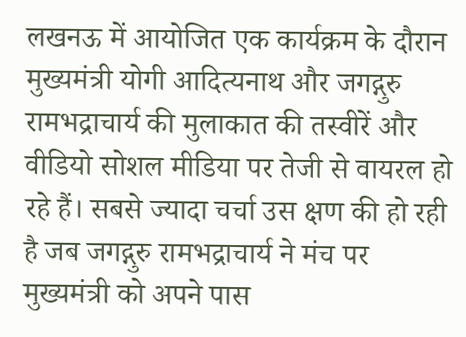लखनऊ में आयोजित एक कार्यक्रम के दौरान मुख्यमंत्री योगी आदित्यनाथ और जगद्गुरु रामभद्राचार्य की मुलाकात की तस्वीरें और वीडियो सोशल मीडिया पर तेजी से वायरल हो रहे हैं। सबसे ज्यादा चर्चा उस क्षण की हो रही है जब जगद्गुरु रामभद्राचार्य ने मंच पर मुख्यमंत्री को अपने पास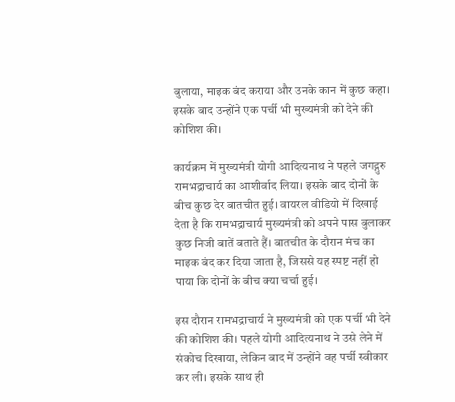बुलाया, माइक बंद कराया और उनके कान में कुछ कहा। इसके बाद उन्होंने एक पर्ची भी मुख्यमंत्री को देने की कोशिश की।

कार्यक्रम में मुख्यमंत्री योगी आदित्यनाथ ने पहले जगद्गुरु रामभद्राचार्य का आशीर्वाद लिया। इसके बाद दोनों के बीच कुछ देर बातचीत हुई। वायरल वीडियो में दिखाई देता है कि रामभद्राचार्य मुख्यमंत्री को अपने पास बुलाकर कुछ निजी बातें बताते हैं। बातचीत के दौरान मंच का माइक बंद कर दिया जाता है, जिससे यह स्पष्ट नहीं हो पाया कि दोनों के बीच क्या चर्चा हुई।

इस दौरान रामभद्राचार्य ने मुख्यमंत्री को एक पर्ची भी देने की कोशिश की। पहले योगी आदित्यनाथ ने उसे लेने में संकोच दिखाया, लेकिन बाद में उन्होंने वह पर्ची स्वीकार कर ली। इसके साथ ही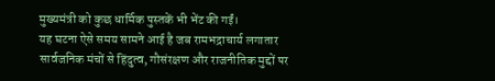मुख्यमंत्री को कुछ धार्मिक पुस्तकें भी भेंट की गईं।
यह घटना ऐसे समय सामने आई है जब रामभद्राचार्य लगातार सार्वजनिक मंचों से हिंदुत्व, गौसंरक्षण और राजनीतिक मुद्दों पर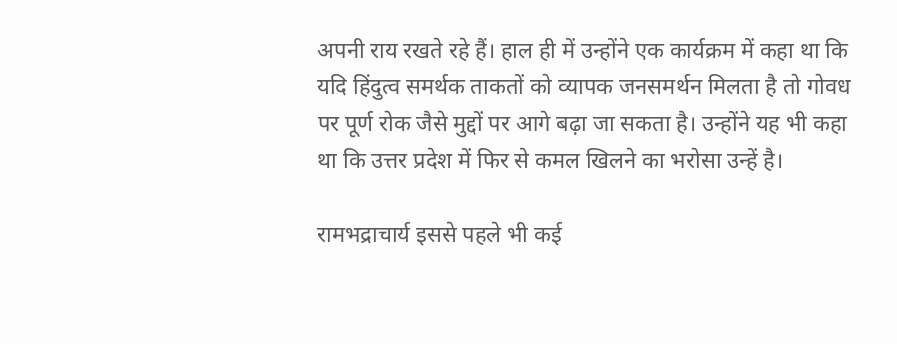अपनी राय रखते रहे हैं। हाल ही में उन्होंने एक कार्यक्रम में कहा था कि यदि हिंदुत्व समर्थक ताकतों को व्यापक जनसमर्थन मिलता है तो गोवध पर पूर्ण रोक जैसे मुद्दों पर आगे बढ़ा जा सकता है। उन्होंने यह भी कहा था कि उत्तर प्रदेश में फिर से कमल खिलने का भरोसा उन्हें है।

रामभद्राचार्य इससे पहले भी कई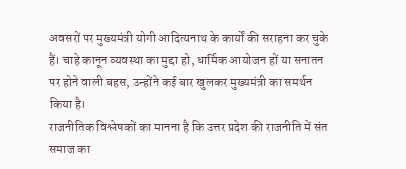अवसरों पर मुख्यमंत्री योगी आदित्यनाथ के कार्यों की सराहना कर चुके हैं। चाहे कानून व्यवस्था का मुद्दा हो, धार्मिक आयोजन हों या सनातन पर होने वाली बहस, उन्होंने कई बार खुलकर मुख्यमंत्री का समर्थन किया है।
राजनीतिक विश्लेषकों का मानना है कि उत्तर प्रदेश की राजनीति में संत समाज का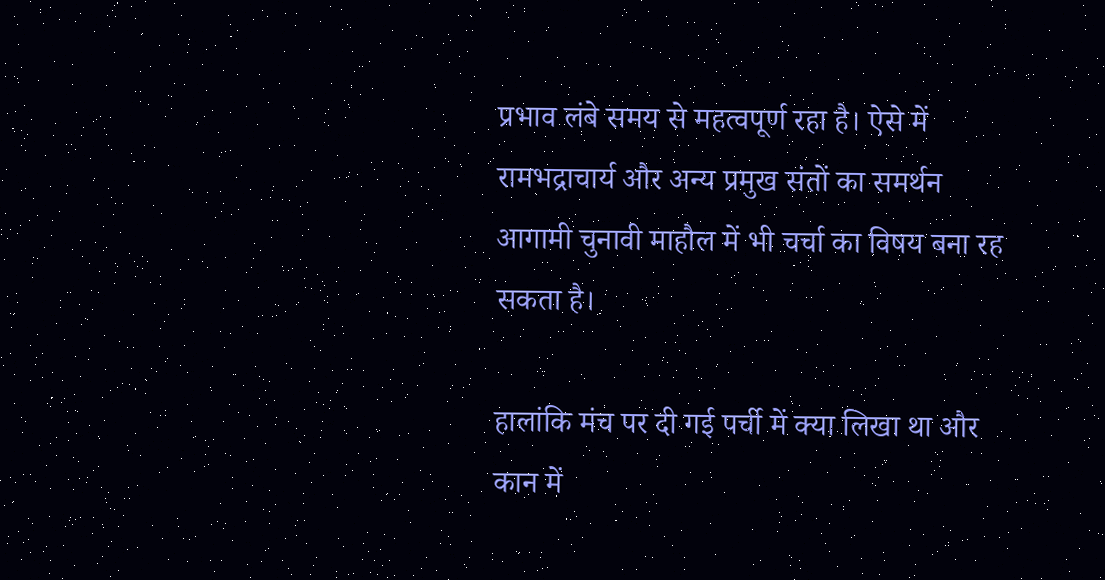प्रभाव लंबे समय से महत्वपूर्ण रहा है। ऐसे में रामभद्राचार्य और अन्य प्रमुख संतों का समर्थन आगामी चुनावी माहौल में भी चर्चा का विषय बना रह सकता है।

हालांकि मंच पर दी गई पर्ची में क्या लिखा था और कान में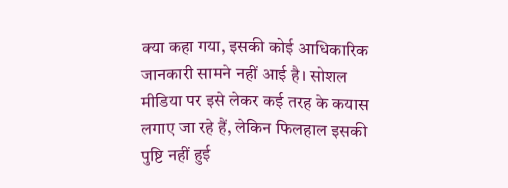क्या कहा गया, इसकी कोई आधिकारिक जानकारी सामने नहीं आई है। सोशल मीडिया पर इसे लेकर कई तरह के कयास लगाए जा रहे हैं, लेकिन फिलहाल इसकी पुष्टि नहीं हुई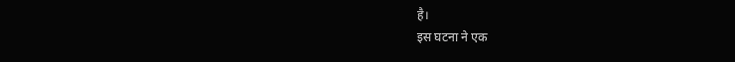है।
इस घटना ने एक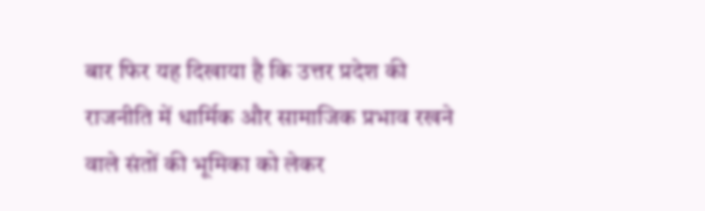बार फिर यह दिखाया है कि उत्तर प्रदेश की राजनीति में धार्मिक और सामाजिक प्रभाव रखने वाले संतों की भूमिका को लेकर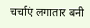चर्चाएं लगातार बनी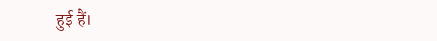हुई हैं।